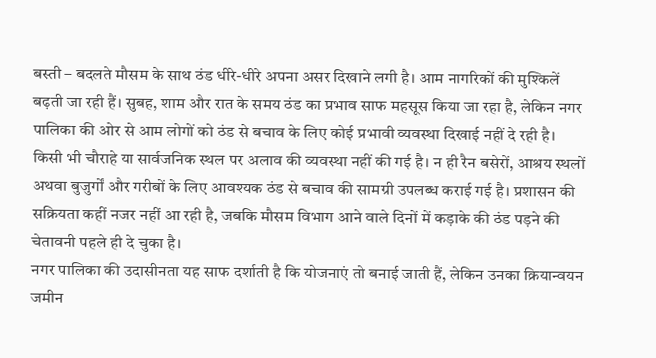बस्ती – बदलते मौसम के साथ ठंड धीरे-धीरे अपना असर दिखाने लगी है। आम नागरिकों की मुश्किलें बढ़ती जा रही हैं। सुबह, शाम और रात के समय ठंड का प्रभाव साफ महसूस किया जा रहा है, लेकिन नगर पालिका की ओर से आम लोगों को ठंड से बचाव के लिए कोई प्रभावी व्यवस्था दिखाई नहीं दे रही है।
किसी भी चौराहे या सार्वजनिक स्थल पर अलाव की व्यवस्था नहीं की गई है। न ही रैन बसेरों, आश्रय स्थलों अथवा बुजुर्गों और गरीबों के लिए आवश्यक ठंड से बचाव की सामग्री उपलब्ध कराई गई है। प्रशासन की सक्रियता कहीं नजर नहीं आ रही है, जबकि मौसम विभाग आने वाले दिनों में कड़ाके की ठंड पड़ने की चेतावनी पहले ही दे चुका है।
नगर पालिका की उदासीनता यह साफ दर्शाती है कि योजनाएं तो बनाई जाती हैं, लेकिन उनका क्रियान्वयन जमीन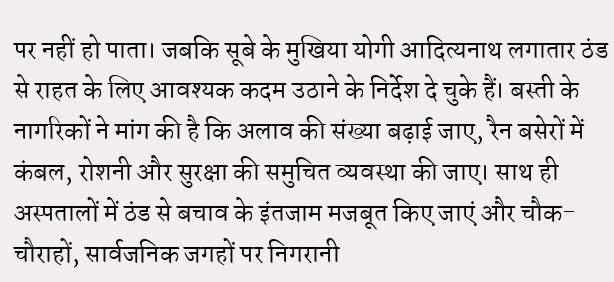पर नहीं हो पाता। जबकि सूबे के मुखिया योगी आदित्यनाथ लगातार ठंड से राहत के लिए आवश्यक कदम उठाने के निर्देश दे चुके हैं। बस्ती के नागरिकों ने मांग की है कि अलाव की संख्या बढ़ाई जाए, रैन बसेरों में कंबल, रोशनी और सुरक्षा की समुचित व्यवस्था की जाए। साथ ही अस्पतालों में ठंड से बचाव के इंतजाम मजबूत किए जाएं और चौक-चौराहों, सार्वजनिक जगहों पर निगरानी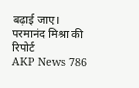बढ़ाई जाए।
परमानंद मिश्रा की रिपोर्ट
AKP News 786